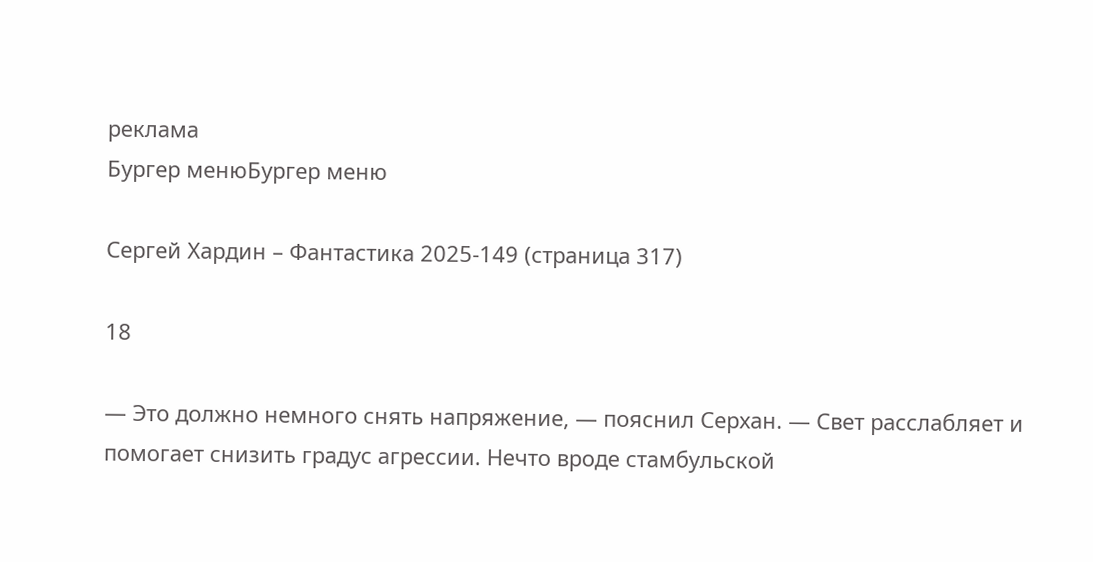реклама
Бургер менюБургер меню

Сергей Хардин – Фантастика 2025-149 (страница 317)

18

— Это должно немного снять напряжение, — пояснил Серхан. — Свет расслабляет и помогает снизить градус агрессии. Нечто вроде стамбульской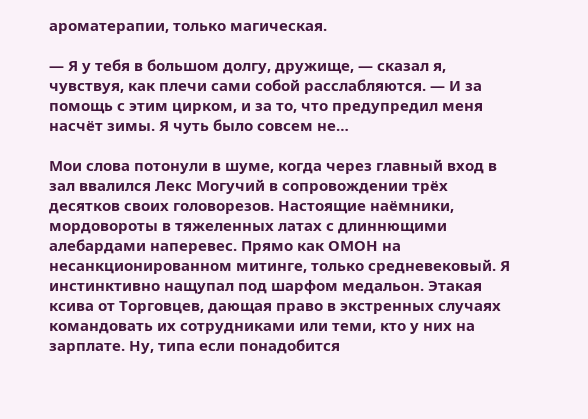ароматерапии, только магическая.

— Я у тебя в большом долгу, дружище, — сказал я, чувствуя, как плечи сами собой расслабляются. — И за помощь с этим цирком, и за то, что предупредил меня насчёт зимы. Я чуть было совсем не…

Мои слова потонули в шуме, когда через главный вход в зал ввалился Лекс Могучий в сопровождении трёх десятков своих головорезов. Настоящие наёмники, мордовороты в тяжеленных латах с длиннющими алебардами наперевес. Прямо как ОМОН на несанкционированном митинге, только средневековый. Я инстинктивно нащупал под шарфом медальон. Этакая ксива от Торговцев, дающая право в экстренных случаях командовать их сотрудниками или теми, кто у них на зарплате. Ну, типа если понадобится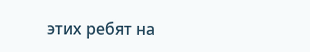этих ребят на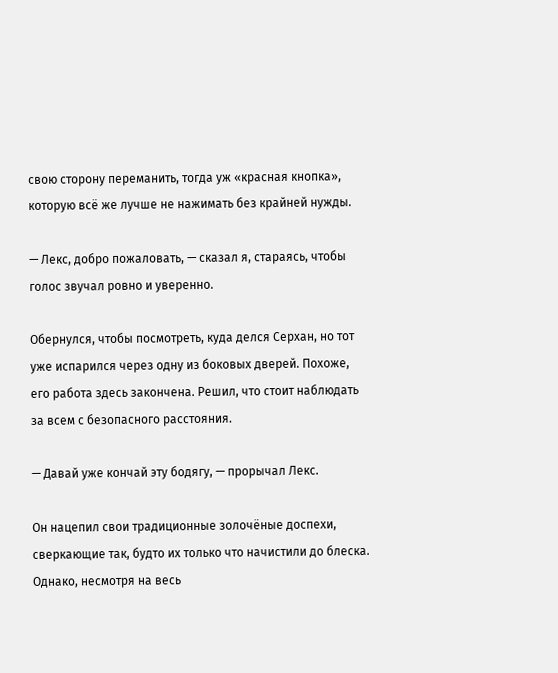свою сторону переманить, тогда уж «красная кнопка», которую всё же лучше не нажимать без крайней нужды.

— Лекс, добро пожаловать, — сказал я, стараясь, чтобы голос звучал ровно и уверенно.

Обернулся, чтобы посмотреть, куда делся Серхан, но тот уже испарился через одну из боковых дверей. Похоже, его работа здесь закончена. Решил, что стоит наблюдать за всем с безопасного расстояния.

— Давай уже кончай эту бодягу, — прорычал Лекс.

Он нацепил свои традиционные золочёные доспехи, сверкающие так, будто их только что начистили до блеска. Однако, несмотря на весь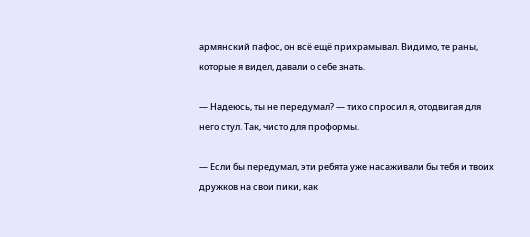армянский пафос, он всё ещё прихрамывал. Видимо, те раны, которые я видел, давали о себе знать.

— Надеюсь, ты не передумал? — тихо спросил я, отодвигая для него стул. Так, чисто для проформы.

— Если бы передумал, эти ребята уже насаживали бы тебя и твоих дружков на свои пики, как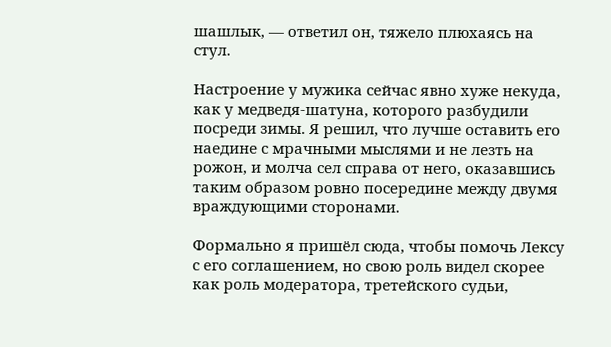шашлык, — ответил он, тяжело плюхаясь на стул.

Настроение у мужика сейчас явно хуже некуда, как у медведя-шатуна, которого разбудили посреди зимы. Я решил, что лучше оставить его наедине с мрачными мыслями и не лезть на рожон, и молча сел справа от него, оказавшись таким образом ровно посередине между двумя враждующими сторонами.

Формально я пришёл сюда, чтобы помочь Лексу с его соглашением, но свою роль видел скорее как роль модератора, третейского судьи,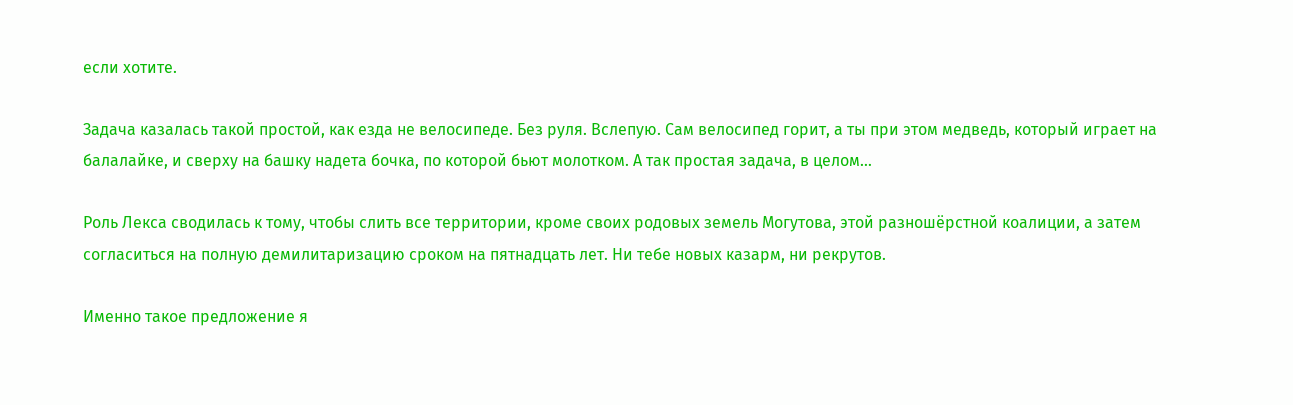если хотите.

Задача казалась такой простой, как езда не велосипеде. Без руля. Вслепую. Сам велосипед горит, а ты при этом медведь, который играет на балалайке, и сверху на башку надета бочка, по которой бьют молотком. А так простая задача, в целом…

Роль Лекса сводилась к тому, чтобы слить все территории, кроме своих родовых земель Могутова, этой разношёрстной коалиции, а затем согласиться на полную демилитаризацию сроком на пятнадцать лет. Ни тебе новых казарм, ни рекрутов.

Именно такое предложение я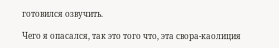готовился озвучить.

Чего я опасался, так это того что, эта свора-каолиция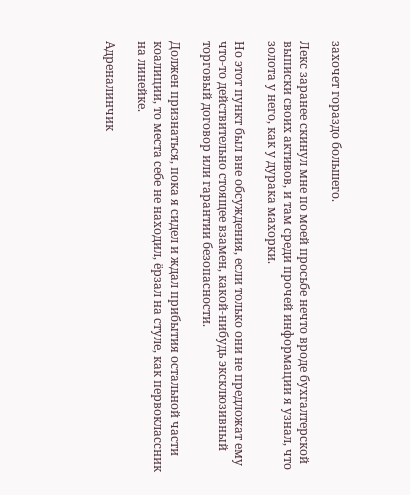захочет гораздо большего.

Лекс заранее скинул мне по моей просьбе нечто вроде бухгалтерской выписки своих активов, и там среди прочей информации я узнал, что золота у него, как у дурака махорки.

Но этот пункт был вне обсуждения, если только они не предложат ему что-то действительно стоящее взамен, какой-нибудь эксклюзивный торговый договор или гарантии безопасности.

Должен признаться, пока я сидел и ждал прибытия остальной части коалиции, то места себе не находил, ёрзал на стуле, как первоклассник на линейке.

Адреналинчик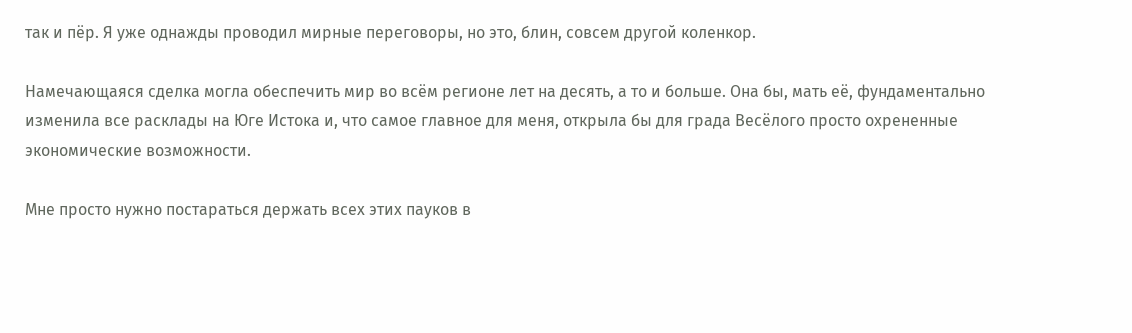так и пёр. Я уже однажды проводил мирные переговоры, но это, блин, совсем другой коленкор.

Намечающаяся сделка могла обеспечить мир во всём регионе лет на десять, а то и больше. Она бы, мать её, фундаментально изменила все расклады на Юге Истока и, что самое главное для меня, открыла бы для града Весёлого просто охрененные экономические возможности.

Мне просто нужно постараться держать всех этих пауков в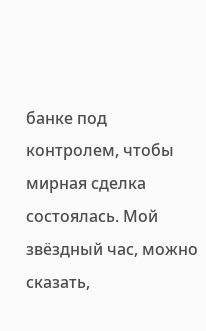банке под контролем, чтобы мирная сделка состоялась. Мой звёздный час, можно сказать,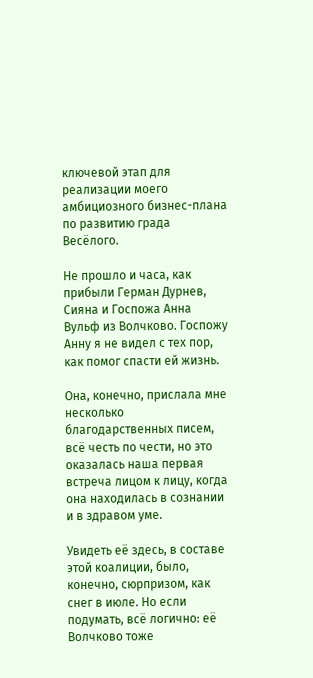ключевой этап для реализации моего амбициозного бизнес-плана по развитию града Весёлого.

Не прошло и часа, как прибыли Герман Дурнев, Сияна и Госпожа Анна Вульф из Волчково. Госпожу Анну я не видел с тех пор, как помог спасти ей жизнь.

Она, конечно, прислала мне несколько благодарственных писем, всё честь по чести, но это оказалась наша первая встреча лицом к лицу, когда она находилась в сознании и в здравом уме.

Увидеть её здесь, в составе этой коалиции, было, конечно, сюрпризом, как снег в июле. Но если подумать, всё логично: её Волчково тоже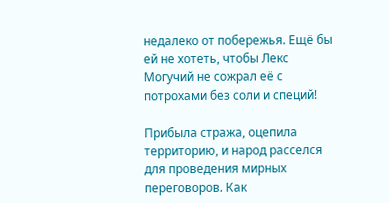недалеко от побережья. Ещё бы ей не хотеть, чтобы Лекс Могучий не сожрал её с потрохами без соли и специй!

Прибыла стража, оцепила территорию, и народ расселся для проведения мирных переговоров. Как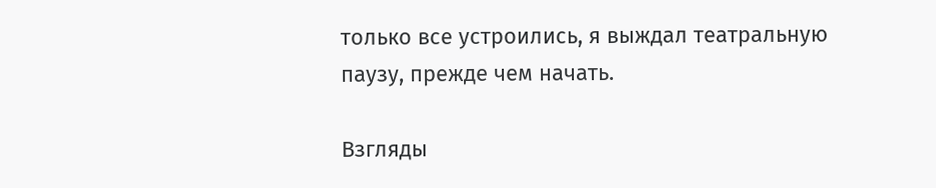только все устроились, я выждал театральную паузу, прежде чем начать.

Взгляды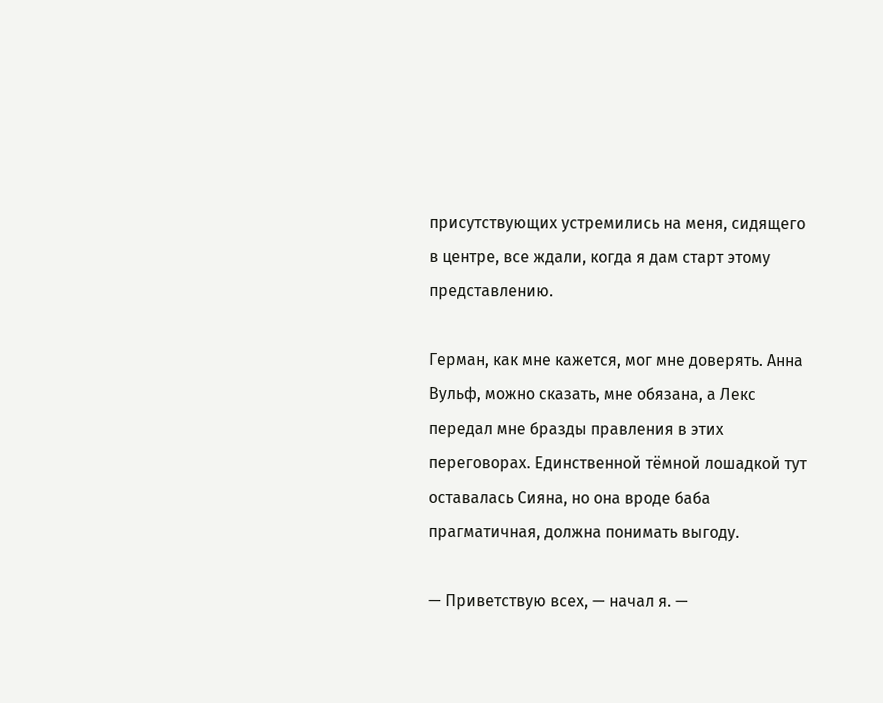присутствующих устремились на меня, сидящего в центре, все ждали, когда я дам старт этому представлению.

Герман, как мне кажется, мог мне доверять. Анна Вульф, можно сказать, мне обязана, а Лекс передал мне бразды правления в этих переговорах. Единственной тёмной лошадкой тут оставалась Сияна, но она вроде баба прагматичная, должна понимать выгоду.

— Приветствую всех, — начал я. —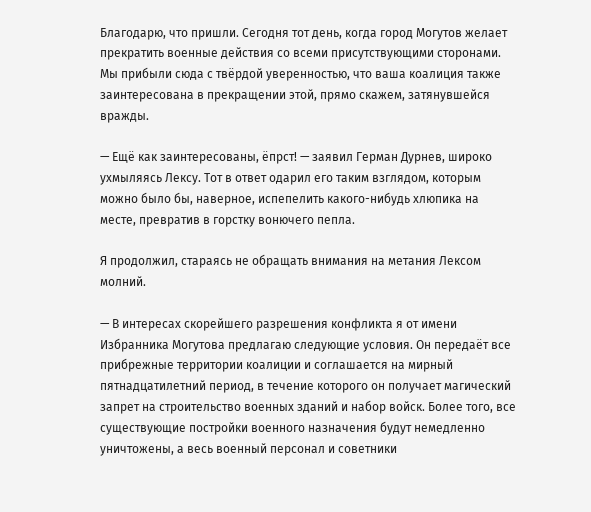Благодарю, что пришли. Сегодня тот день, когда город Могутов желает прекратить военные действия со всеми присутствующими сторонами. Мы прибыли сюда с твёрдой уверенностью, что ваша коалиция также заинтересована в прекращении этой, прямо скажем, затянувшейся вражды.

— Ещё как заинтересованы, ёпрст! — заявил Герман Дурнев, широко ухмыляясь Лексу. Тот в ответ одарил его таким взглядом, которым можно было бы, наверное, испепелить какого-нибудь хлюпика на месте, превратив в горстку вонючего пепла.

Я продолжил, стараясь не обращать внимания на метания Лексом молний.

— В интересах скорейшего разрешения конфликта я от имени Избранника Могутова предлагаю следующие условия. Он передаёт все прибрежные территории коалиции и соглашается на мирный пятнадцатилетний период, в течение которого он получает магический запрет на строительство военных зданий и набор войск. Более того, все существующие постройки военного назначения будут немедленно уничтожены, а весь военный персонал и советники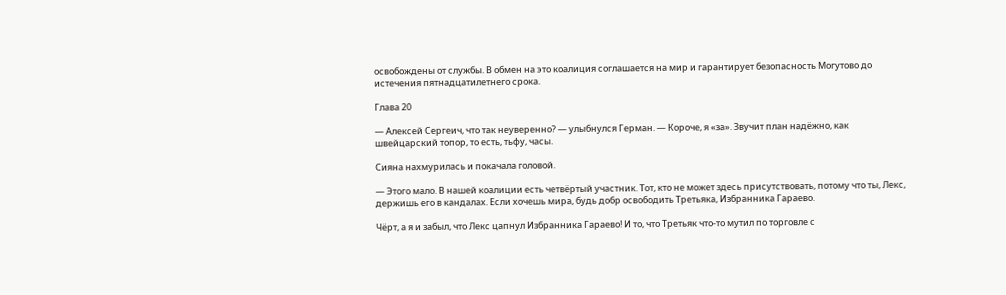освобождены от службы. В обмен на это коалиция соглашается на мир и гарантирует безопасность Могутово до истечения пятнадцатилетнего срока.

Глава 20

— Алексей Сергеич, что так неуверенно? — улыбнулся Герман. — Короче, я «за». Звучит план надёжно, как швейцарский топор, то есть, тьфу, часы.

Сияна нахмурилась и покачала головой.

— Этого мало. В нашей коалиции есть четвёртый участник. Тот, кто не может здесь присутствовать, потому что ты, Лекс, держишь его в кандалах. Если хочешь мира, будь добр освободить Третьяка, Избранника Гараево.

Чёрт, а я и забыл, что Лекс цапнул Избранника Гараево! И то, что Третьяк что-то мутил по торговле с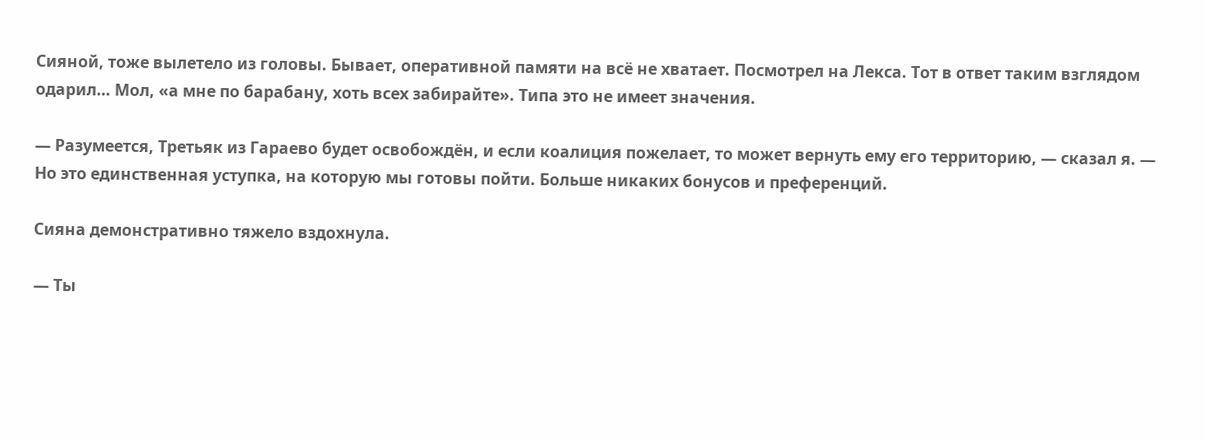Сияной, тоже вылетело из головы. Бывает, оперативной памяти на всё не хватает. Посмотрел на Лекса. Тот в ответ таким взглядом одарил… Мол, «а мне по барабану, хоть всех забирайте». Типа это не имеет значения.

— Разумеется, Третьяк из Гараево будет освобождён, и если коалиция пожелает, то может вернуть ему его территорию, — сказал я. — Но это единственная уступка, на которую мы готовы пойти. Больше никаких бонусов и преференций.

Сияна демонстративно тяжело вздохнула.

— Ты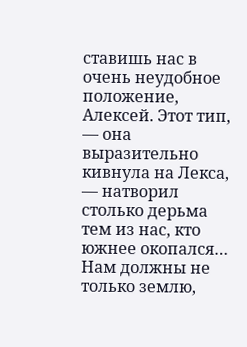ставишь нас в очень неудобное положение, Алексей. Этот тип, — она выразительно кивнула на Лекса, — натворил столько дерьма тем из нас, кто южнее окопался… Нам должны не только землю,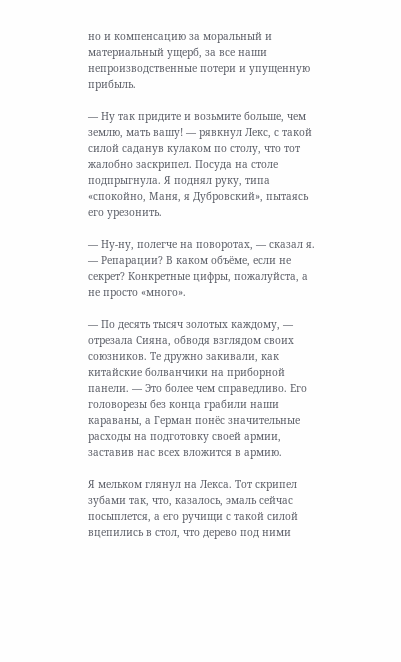но и компенсацию за моральный и материальный ущерб, за все наши непроизводственные потери и упущенную прибыль.

— Ну так придите и возьмите больше, чем землю, мать вашу! — рявкнул Лекс, с такой силой саданув кулаком по столу, что тот жалобно заскрипел. Посуда на столе подпрыгнула. Я поднял руку, типа «спокойно, Маня, я Дубровский», пытаясь его урезонить.

— Ну-ну, полегче на поворотах, — сказал я. — Репарации? В каком объёме, если не секрет? Конкретные цифры, пожалуйста, а не просто «много».

— По десять тысяч золотых каждому, — отрезала Сияна, обводя взглядом своих союзников. Те дружно закивали, как китайские болванчики на приборной панели. — Это более чем справедливо. Его головорезы без конца грабили наши караваны, а Герман понёс значительные расходы на подготовку своей армии, заставив нас всех вложится в армию.

Я мельком глянул на Лекса. Тот скрипел зубами так, что, казалось, эмаль сейчас посыплется, а его ручищи с такой силой вцепились в стол, что дерево под ними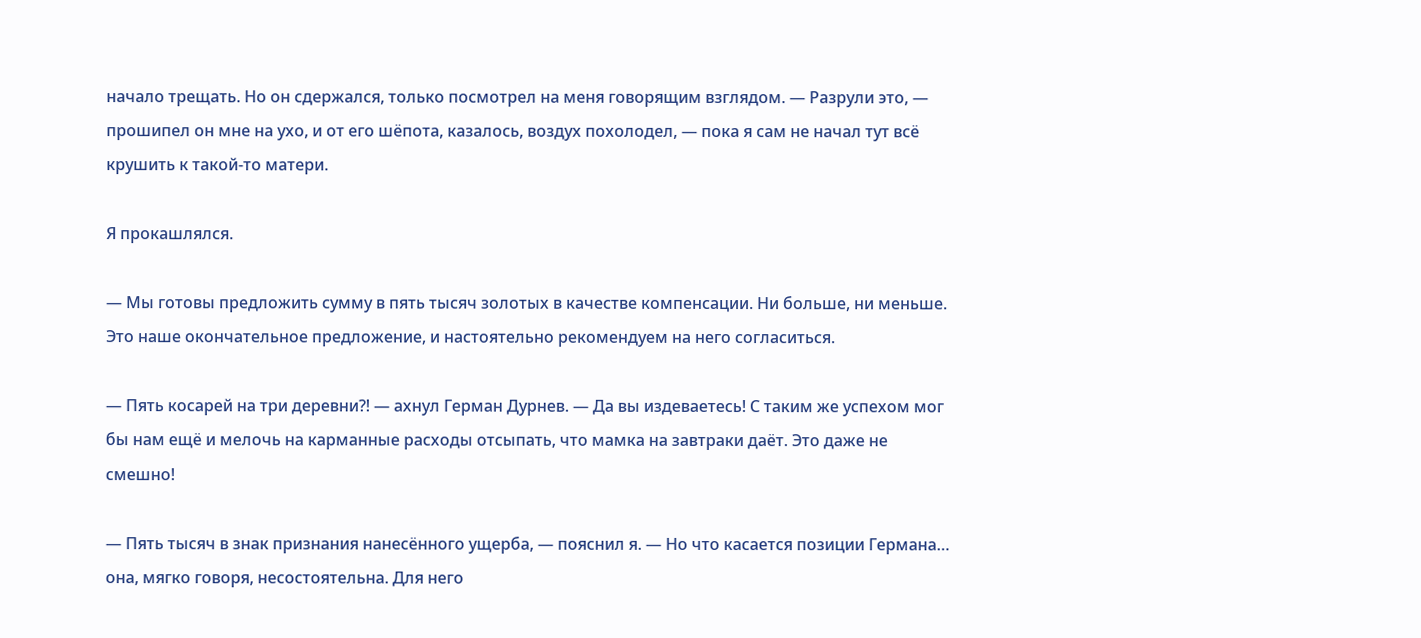начало трещать. Но он сдержался, только посмотрел на меня говорящим взглядом. — Разрули это, — прошипел он мне на ухо, и от его шёпота, казалось, воздух похолодел, — пока я сам не начал тут всё крушить к такой-то матери.

Я прокашлялся.

— Мы готовы предложить сумму в пять тысяч золотых в качестве компенсации. Ни больше, ни меньше. Это наше окончательное предложение, и настоятельно рекомендуем на него согласиться.

— Пять косарей на три деревни⁈ — ахнул Герман Дурнев. — Да вы издеваетесь! С таким же успехом мог бы нам ещё и мелочь на карманные расходы отсыпать, что мамка на завтраки даёт. Это даже не смешно!

— Пять тысяч в знак признания нанесённого ущерба, — пояснил я. — Но что касается позиции Германа… она, мягко говоря, несостоятельна. Для него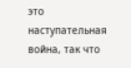это наступательная война, так что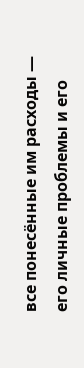все понесённые им расходы — его личные проблемы и его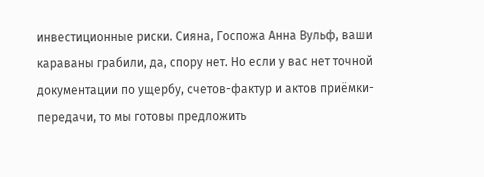инвестиционные риски. Сияна, Госпожа Анна Вульф, ваши караваны грабили, да, спору нет. Но если у вас нет точной документации по ущербу, счетов-фактур и актов приёмки-передачи, то мы готовы предложить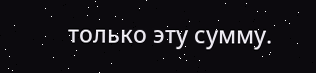только эту сумму.